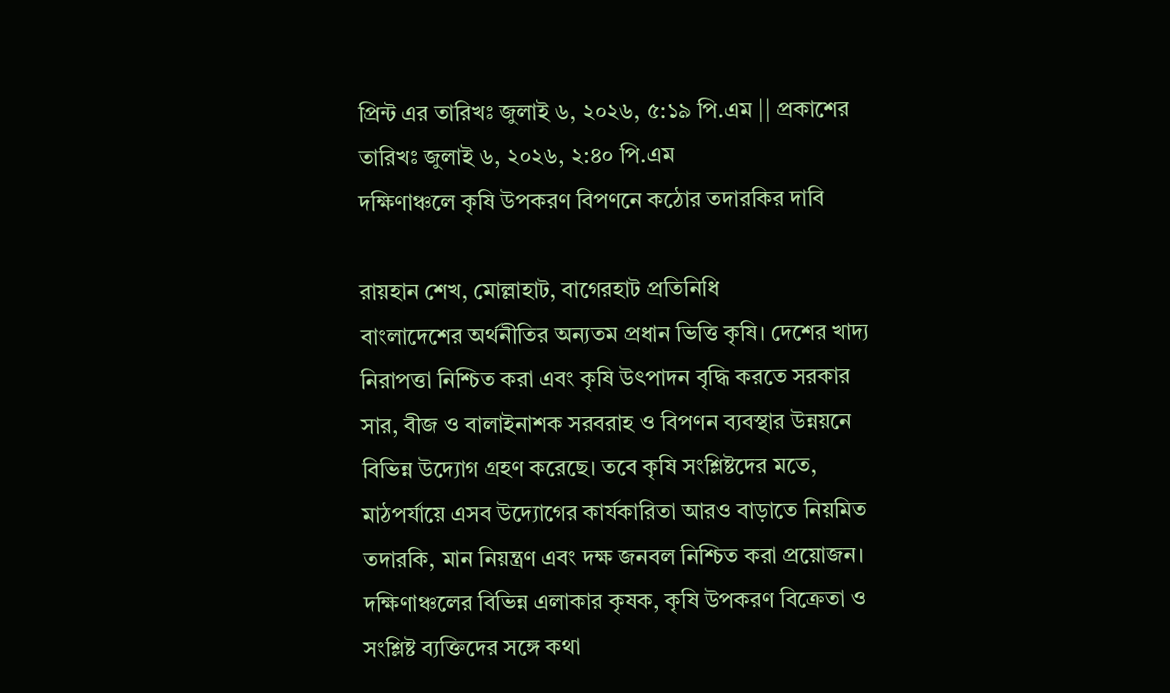প্রিন্ট এর তারিখঃ জুলাই ৬, ২০২৬, ৫:১৯ পি.এম || প্রকাশের তারিখঃ জুলাই ৬, ২০২৬, ২:৪০ পি.এম
দক্ষিণাঞ্চলে কৃষি উপকরণ বিপণনে কঠোর তদারকির দাবি

রায়হান শেখ, মোল্লাহাট, বাগেরহাট প্রতিনিধি
বাংলাদেশের অর্থনীতির অন্যতম প্রধান ভিত্তি কৃষি। দেশের খাদ্য নিরাপত্তা নিশ্চিত করা এবং কৃষি উৎপাদন বৃদ্ধি করতে সরকার সার, বীজ ও বালাইনাশক সরবরাহ ও বিপণন ব্যবস্থার উন্নয়নে বিভিন্ন উদ্যোগ গ্রহণ করেছে। তবে কৃষি সংশ্লিষ্টদের মতে, মাঠপর্যায়ে এসব উদ্যোগের কার্যকারিতা আরও বাড়াতে নিয়মিত তদারকি, মান নিয়ন্ত্রণ এবং দক্ষ জনবল নিশ্চিত করা প্রয়োজন।
দক্ষিণাঞ্চলের বিভিন্ন এলাকার কৃষক, কৃষি উপকরণ বিক্রেতা ও সংশ্লিষ্ট ব্যক্তিদের সঙ্গে কথা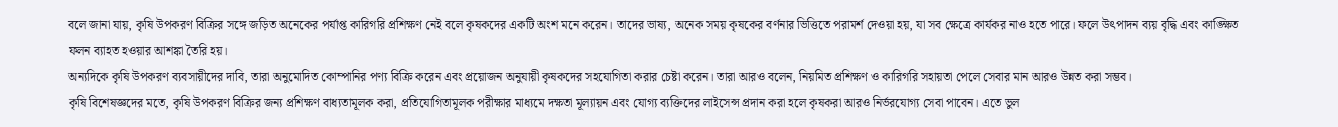বলে জানা যায়, কৃষি উপকরণ বিক্রির সঙ্গে জড়িত অনেকের পর্যাপ্ত কারিগরি প্রশিক্ষণ নেই বলে কৃষকদের একটি অংশ মনে করেন। তাদের ভাষ্য, অনেক সময় কৃষকের বর্ণনার ভিত্তিতে পরামর্শ দেওয়া হয়, যা সব ক্ষেত্রে কার্যকর নাও হতে পারে। ফলে উৎপাদন ব্যয় বৃদ্ধি এবং কাঙ্ক্ষিত ফলন ব্যাহত হওয়ার আশঙ্কা তৈরি হয়।
অন্যদিকে কৃষি উপকরণ ব্যবসায়ীদের দাবি, তারা অনুমোদিত কোম্পানির পণ্য বিক্রি করেন এবং প্রয়োজন অনুযায়ী কৃষকদের সহযোগিতা করার চেষ্টা করেন। তারা আরও বলেন, নিয়মিত প্রশিক্ষণ ও কারিগরি সহায়তা পেলে সেবার মান আরও উন্নত করা সম্ভব।
কৃষি বিশেষজ্ঞদের মতে, কৃষি উপকরণ বিক্রির জন্য প্রশিক্ষণ বাধ্যতামূলক করা, প্রতিযোগিতামূলক পরীক্ষার মাধ্যমে দক্ষতা মূল্যায়ন এবং যোগ্য ব্যক্তিদের লাইসেন্স প্রদান করা হলে কৃষকরা আরও নির্ভরযোগ্য সেবা পাবেন। এতে ভুল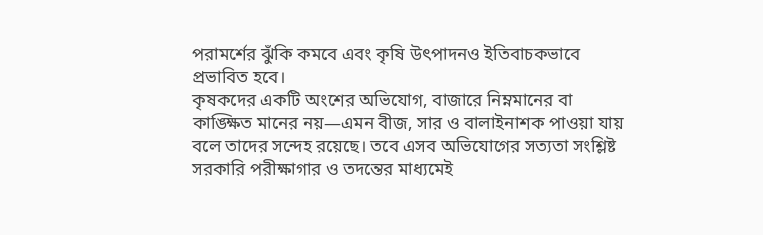পরামর্শের ঝুঁকি কমবে এবং কৃষি উৎপাদনও ইতিবাচকভাবে প্রভাবিত হবে।
কৃষকদের একটি অংশের অভিযোগ, বাজারে নিম্নমানের বা কাঙ্ক্ষিত মানের নয়—এমন বীজ, সার ও বালাইনাশক পাওয়া যায় বলে তাদের সন্দেহ রয়েছে। তবে এসব অভিযোগের সত্যতা সংশ্লিষ্ট সরকারি পরীক্ষাগার ও তদন্তের মাধ্যমেই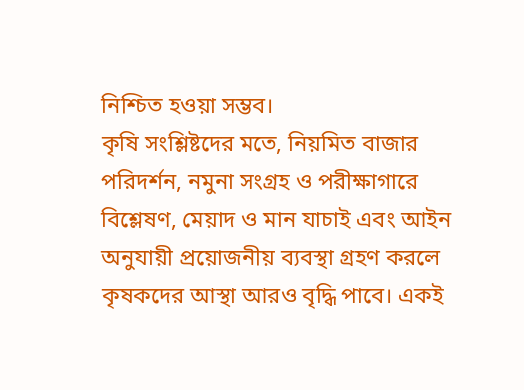নিশ্চিত হওয়া সম্ভব।
কৃষি সংশ্লিষ্টদের মতে, নিয়মিত বাজার পরিদর্শন, নমুনা সংগ্রহ ও পরীক্ষাগারে বিশ্লেষণ, মেয়াদ ও মান যাচাই এবং আইন অনুযায়ী প্রয়োজনীয় ব্যবস্থা গ্রহণ করলে কৃষকদের আস্থা আরও বৃদ্ধি পাবে। একই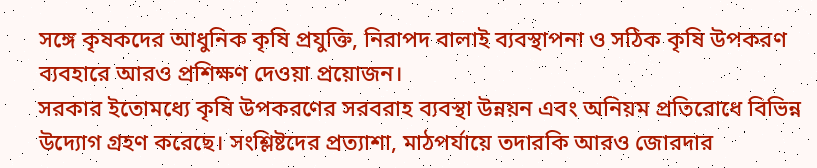সঙ্গে কৃষকদের আধুনিক কৃষি প্রযুক্তি, নিরাপদ বালাই ব্যবস্থাপনা ও সঠিক কৃষি উপকরণ ব্যবহারে আরও প্রশিক্ষণ দেওয়া প্রয়োজন।
সরকার ইতোমধ্যে কৃষি উপকরণের সরবরাহ ব্যবস্থা উন্নয়ন এবং অনিয়ম প্রতিরোধে বিভিন্ন উদ্যোগ গ্রহণ করেছে। সংশ্লিষ্টদের প্রত্যাশা, মাঠপর্যায়ে তদারকি আরও জোরদার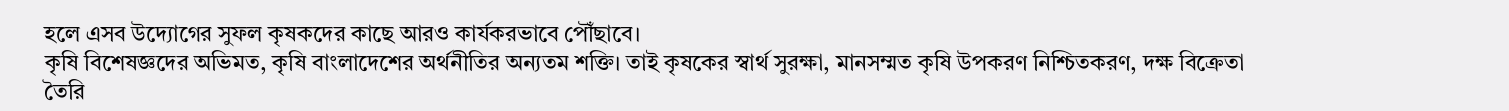হলে এসব উদ্যোগের সুফল কৃষকদের কাছে আরও কার্যকরভাবে পৌঁছাবে।
কৃষি বিশেষজ্ঞদের অভিমত, কৃষি বাংলাদেশের অর্থনীতির অন্যতম শক্তি। তাই কৃষকের স্বার্থ সুরক্ষা, মানসম্মত কৃষি উপকরণ নিশ্চিতকরণ, দক্ষ বিক্রেতা তৈরি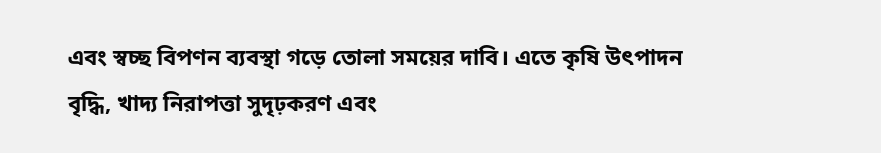এবং স্বচ্ছ বিপণন ব্যবস্থা গড়ে তোলা সময়ের দাবি। এতে কৃষি উৎপাদন বৃদ্ধি, খাদ্য নিরাপত্তা সুদৃঢ়করণ এবং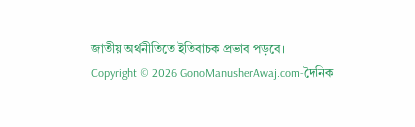জাতীয় অর্থনীতিতে ইতিবাচক প্রভাব পড়বে।
Copyright © 2026 GonoManusherAwaj.com-দৈনিক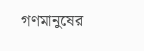গণমানুষের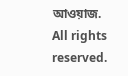আওয়াজ. All rights reserved.